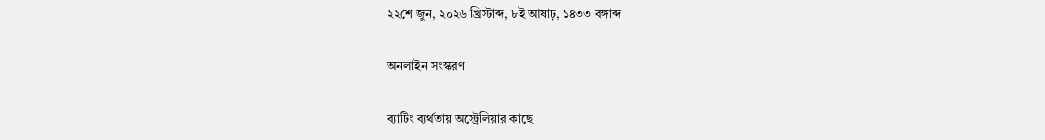২২শে জুন, ২০২৬ খ্রিস্টাব্দ, ৮ই আষাঢ়, ১৪৩৩ বঙ্গাব্দ

অনলাইন সংস্করণ

ব্যাটিং ব্যর্থতায় অস্ট্রেলিয়ার কাছে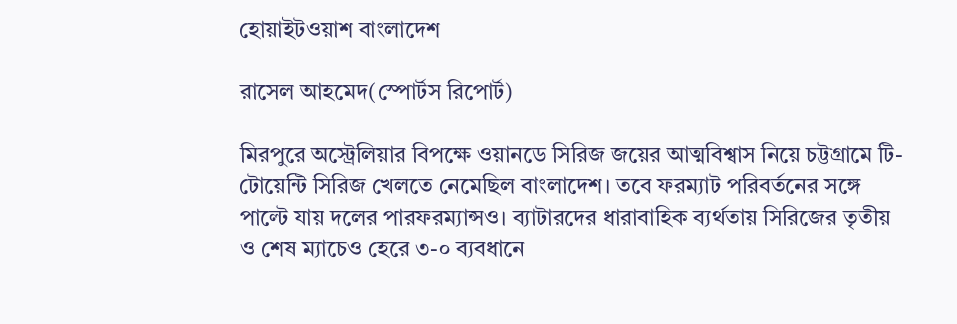হোয়াইটওয়াশ বাংলাদেশ

রাসেল আহমেদ(স্পোর্টস রিপোর্ট)

মিরপুরে অস্ট্রেলিয়ার বিপক্ষে ওয়ানডে সিরিজ জয়ের আত্মবিশ্বাস নিয়ে চট্টগ্রামে টি-টোয়েন্টি সিরিজ খেলতে নেমেছিল বাংলাদেশ। তবে ফরম্যাট পরিবর্তনের সঙ্গে পাল্টে যায় দলের পারফরম্যান্সও। ব্যাটারদের ধারাবাহিক ব্যর্থতায় সিরিজের তৃতীয় ও শেষ ম্যাচেও হেরে ৩-০ ব্যবধানে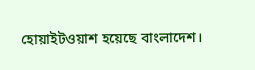হোয়াইটওয়াশ হয়েছে বাংলাদেশ।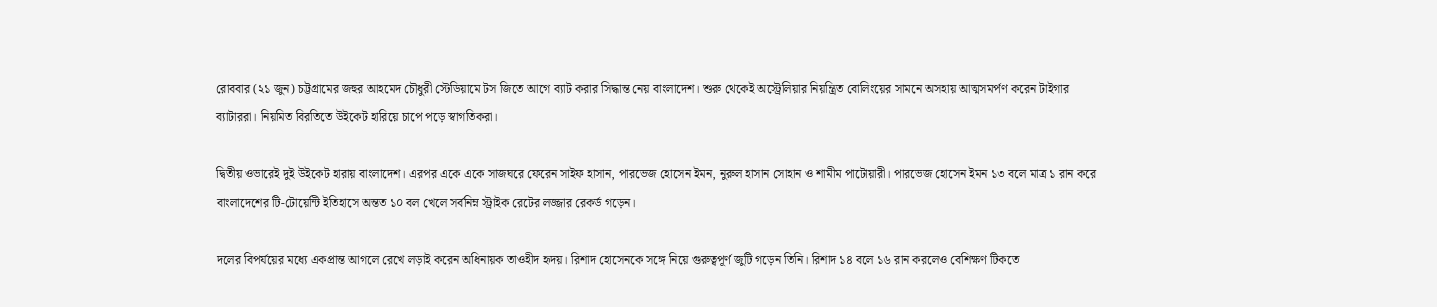রোববার (২১ জুন) চট্টগ্রামের জহুর আহমেদ চৌধুরী স্টেডিয়ামে টস জিতে আগে ব্যাট করার সিদ্ধান্ত নেয় বাংলাদেশ। শুরু থেকেই অস্ট্রেলিয়ার নিয়ন্ত্রিত বোলিংয়ের সামনে অসহায় আত্মসমর্পণ করেন টাইগার ব্যাটাররা। নিয়মিত বিরতিতে উইকেট হারিয়ে চাপে পড়ে স্বাগতিকরা।

দ্বিতীয় ওভারেই দুই উইকেট হারায় বাংলাদেশ। এরপর একে একে সাজঘরে ফেরেন সাইফ হাসান, পারভেজ হোসেন ইমন, নুরুল হাসান সোহান ও শামীম পাটোয়ারী। পারভেজ হোসেন ইমন ১৩ বলে মাত্র ১ রান করে বাংলাদেশের টি-টোয়েন্টি ইতিহাসে অন্তত ১০ বল খেলে সর্বনিম্ন স্ট্রাইক রেটের লজ্জার রেকর্ড গড়েন।

দলের বিপর্যয়ের মধ্যে একপ্রান্ত আগলে রেখে লড়াই করেন অধিনায়ক তাওহীদ হৃদয়। রিশাদ হোসেনকে সঙ্গে নিয়ে গুরুত্বপূর্ণ জুটি গড়েন তিনি। রিশাদ ১৪ বলে ১৬ রান করলেও বেশিক্ষণ টিকতে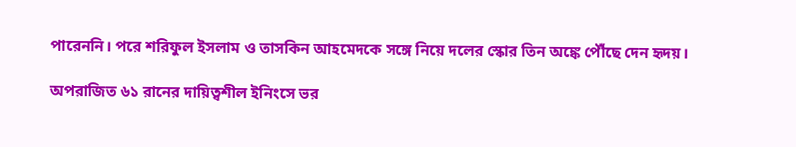পারেননি। পরে শরিফুল ইসলাম ও তাসকিন আহমেদকে সঙ্গে নিয়ে দলের স্কোর তিন অঙ্কে পৌঁছে দেন হৃদয়।

অপরাজিত ৬১ রানের দায়িত্বশীল ইনিংসে ভর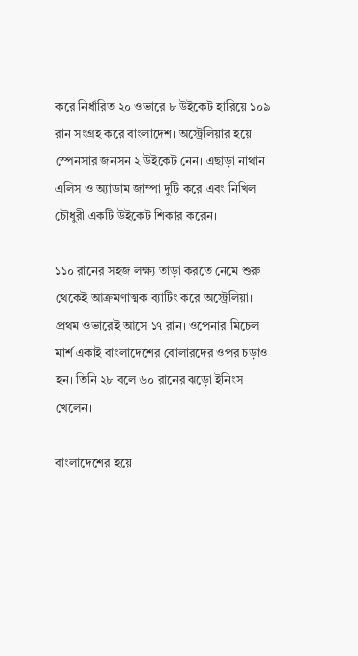করে নির্ধারিত ২০ ওভারে ৮ উইকেট হারিয়ে ১০৯ রান সংগ্রহ করে বাংলাদেশ। অস্ট্রেলিয়ার হয়ে স্পেনসার জনসন ২ উইকেট নেন। এছাড়া নাথান এলিস ও অ্যাডাম জাম্পা দুটি করে এবং নিখিল চৌধুরী একটি উইকেট শিকার করেন।

১১০ রানের সহজ লক্ষ্য তাড়া করতে নেমে শুরু থেকেই আক্রমণাত্মক ব্যাটিং করে অস্ট্রেলিয়া। প্রথম ওভারেই আসে ১৭ রান। ওপেনার মিচেল মার্শ একাই বাংলাদেশের বোলারদের ওপর চড়াও হন। তিনি ২৮ বলে ৬০ রানের ঝড়ো ইনিংস খেলেন।

বাংলাদেশের হয়ে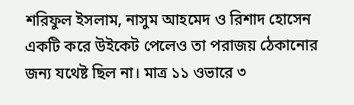শরিফুল ইসলাম, নাসুম আহমেদ ও রিশাদ হোসেন একটি করে উইকেট পেলেও তা পরাজয় ঠেকানোর জন্য যথেষ্ট ছিল না। মাত্র ১১ ওভারে ৩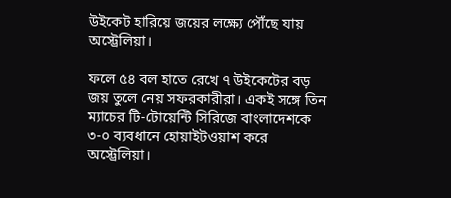উইকেট হারিয়ে জয়ের লক্ষ্যে পৌঁছে যায় অস্ট্রেলিয়া।

ফলে ৫৪ বল হাতে রেখে ৭ উইকেটের বড় জয় তুলে নেয় সফরকারীরা। একই সঙ্গে তিন ম্যাচের টি-টোয়েন্টি সিরিজে বাংলাদেশকে ৩-০ ব্যবধানে হোয়াইটওয়াশ করে অস্ট্রেলিয়া।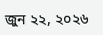জুন ২২, ২০২৬